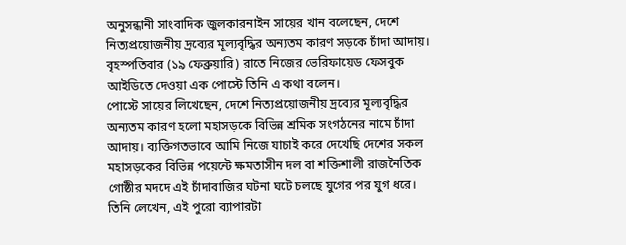অনুসন্ধানী সাংবাদিক জুলকারনাইন সায়ের খান বলেছেন, দেশে নিত্যপ্রয়োজনীয় দ্রব্যের মূল্যবৃদ্ধির অন্যতম কারণ সড়কে চাঁদা আদায়।
বৃহস্পতিবার (১৯ ফেব্রুয়ারি) রাতে নিজের ভেরিফায়েড ফেসবুক আইডিতে দেওয়া এক পোস্টে তিনি এ কথা বলেন।
পোস্টে সায়ের লিখেছেন, দেশে নিত্যপ্রয়োজনীয় দ্রব্যের মূল্যবৃদ্ধির অন্যতম কারণ হলো মহাসড়কে বিভিন্ন শ্রমিক সংগঠনের নামে চাঁদা আদায়। ব্যক্তিগতভাবে আমি নিজে যাচাই করে দেখেছি দেশের সকল মহাসড়কের বিভিন্ন পয়েন্টে ক্ষমতাসীন দল বা শক্তিশালী রাজনৈতিক গোষ্ঠীর মদদে এই চাঁদাবাজির ঘটনা ঘটে চলছে যুগের পর যুগ ধরে।
তিনি লেখেন, এই পুরো ব্যাপারটা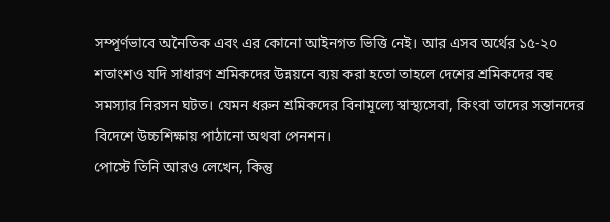সম্পূর্ণভাবে অনৈতিক এবং এর কোনো আইনগত ভিত্তি নেই। আর এসব অর্থের ১৫-২০ শতাংশও যদি সাধারণ শ্রমিকদের উন্নয়নে ব্যয় করা হতো তাহলে দেশের শ্রমিকদের বহু সমস্যার নিরসন ঘটত। যেমন ধরুন শ্রমিকদের বিনামূল্যে স্বাস্থ্যসেবা, কিংবা তাদের সন্তানদের বিদেশে উচ্চশিক্ষায় পাঠানো অথবা পেনশন।
পোস্টে তিনি আরও লেখেন, কিন্তু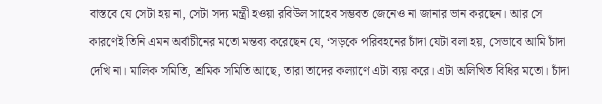বাস্তবে যে সেটা হয় না, সেটা সদ্য মন্ত্রী হওয়া রবিউল সাহেব সম্ভবত জেনেও না জানার ভান করছেন। আর সে কারণেই তিনি এমন অর্বাচীনের মতো মন্তব্য করেছেন যে, ‘সড়কে পরিবহনের চাঁদা যেটা বলা হয়, সেভাবে আমি চাঁদা দেখি না। মালিক সমিতি, শ্রমিক সমিতি আছে, তারা তাদের কল্যাণে এটা ব্যয় করে। এটা অলিখিত বিধির মতো। চাঁদা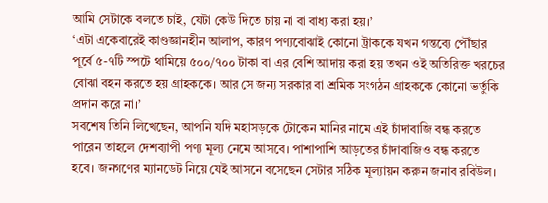আমি সেটাকে বলতে চাই, যেটা কেউ দিতে চায় না বা বাধ্য করা হয়।’
‘এটা একেবারেই কাণ্ডজ্ঞানহীন আলাপ, কারণ পণ্যবোঝাই কোনো ট্রাককে যখন গন্তব্যে পৌঁছার পূর্বে ৫-৭টি স্পটে থামিয়ে ৫০০/৭০০ টাকা বা এর বেশি আদায় করা হয় তখন ওই অতিরিক্ত খরচের বোঝা বহন করতে হয় গ্রাহককে। আর সে জন্য সরকার বা শ্রমিক সংগঠন গ্রাহককে কোনো ভর্তুকি প্রদান করে না।’
সবশেষ তিনি লিখেছেন, আপনি যদি মহাসড়কে টোকেন মানির নামে এই চাঁদাবাজি বন্ধ করতে পারেন তাহলে দেশব্যাপী পণ্য মূল্য নেমে আসবে। পাশাপাশি আড়তের চাঁদাবাজিও বন্ধ করতে হবে। জনগণের ম্যানডেট নিয়ে যেই আসনে বসেছেন সেটার সঠিক মূল্যায়ন করুন জনাব রবিউল।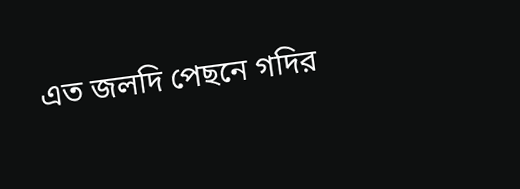এত জলদি পেছনে গদির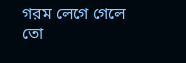গরম লেগে গেলে তো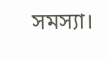সমস্যা।